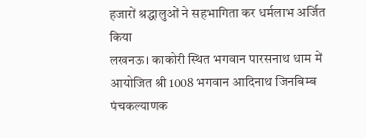हजारों श्रद्धालुओं ने सहभागिता कर धर्मलाभ अर्जित किया
लखनऊ। काकोरी स्थित भगवान पारसनाथ धाम में आयोजित श्री 1008 भगवान आदिनाथ जिनबिम्ब पंचकल्याणक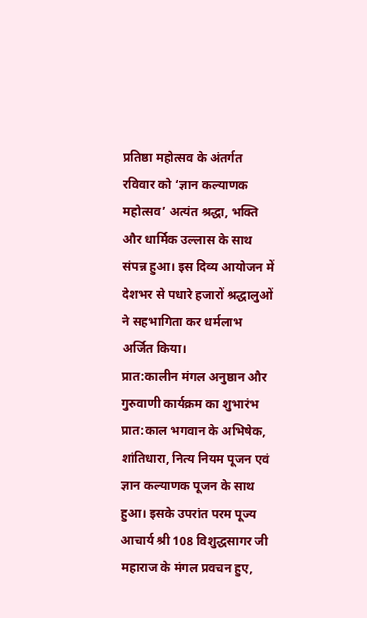प्रतिष्ठा महोत्सव के अंतर्गत रविवार को ‘ज्ञान कल्याणक महोत्सव’ अत्यंत श्रद्धा, भक्ति और धार्मिक उल्लास के साथ संपन्न हुआ। इस दिव्य आयोजन में देशभर से पधारे हजारों श्रद्धालुओं ने सहभागिता कर धर्मलाभ अर्जित किया।
प्रात:कालीन मंगल अनुष्ठान और गुरुवाणी कार्यक्रम का शुभारंभ प्रात:काल भगवान के अभिषेक, शांतिधारा, नित्य नियम पूजन एवं ज्ञान कल्याणक पूजन के साथ हुआ। इसके उपरांत परम पूज्य आचार्य श्री 108 विशुद्धसागर जी महाराज के मंगल प्रवचन हुए,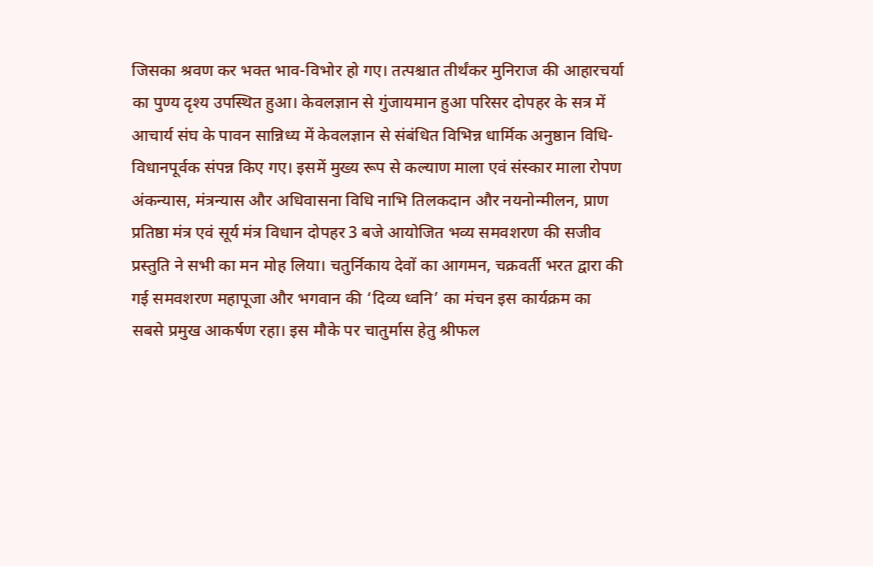जिसका श्रवण कर भक्त भाव-विभोर हो गए। तत्पश्चात तीर्थंकर मुनिराज की आहारचर्या का पुण्य दृश्य उपस्थित हुआ। केवलज्ञान से गुंजायमान हुआ परिसर दोपहर के सत्र में आचार्य संघ के पावन सान्निध्य में केवलज्ञान से संबंधित विभिन्न धार्मिक अनुष्ठान विधि-विधानपूर्वक संपन्न किए गए। इसमें मुख्य रूप से कल्याण माला एवं संस्कार माला रोपण अंकन्यास, मंत्रन्यास और अधिवासना विधि नाभि तिलकदान और नयनोन्मीलन, प्राण प्रतिष्ठा मंत्र एवं सूर्य मंत्र विधान दोपहर 3 बजे आयोजित भव्य समवशरण की सजीव प्रस्तुति ने सभी का मन मोह लिया। चतुर्निकाय देवों का आगमन, चक्रवर्ती भरत द्वारा की गई समवशरण महापूजा और भगवान की ‘दिव्य ध्वनि’ का मंचन इस कार्यक्रम का सबसे प्रमुख आकर्षण रहा। इस मौके पर चातुर्मास हेतु श्रीफल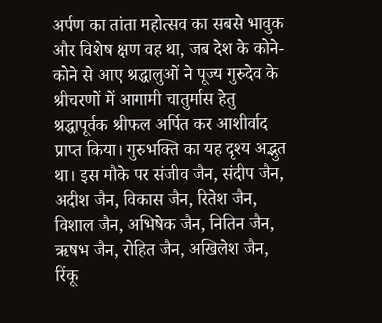अर्पण का तांता महोत्सव का सबसे भावुक और विशेष क्षण वह था, जब देश के कोने-कोने से आए श्रद्धालुओं ने पूज्य गुरुदेव के श्रीचरणों में आगामी चातुर्मास हेतु श्रद्धापूर्वक श्रीफल अर्पित कर आशीर्वाद प्राप्त किया। गुरुभक्ति का यह दृश्य अद्भुत था। इस मौके पर संजीव जैन, संदीप जैन, अदीश जैन, विकास जैन, रितेश जैन, विशाल जैन, अभिषेक जैन, नितिन जैन, ऋषभ जैन, रोहित जैन, अखिलेश जैन, रिंकू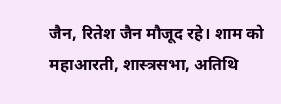जैन, रितेश जैन मौजूद रहे। शाम को महाआरती, शास्त्रसभा, अतिथि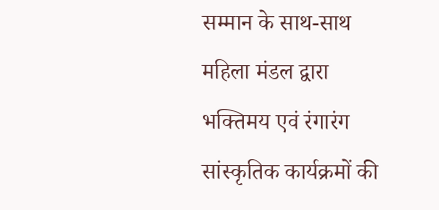सम्मान के साथ-साथ महिला मंडल द्वारा भक्तिमय एवं रंगारंग सांस्कृतिक कार्यक्रमों की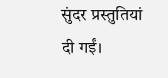सुंदर प्रस्तुतियां दी गईं।